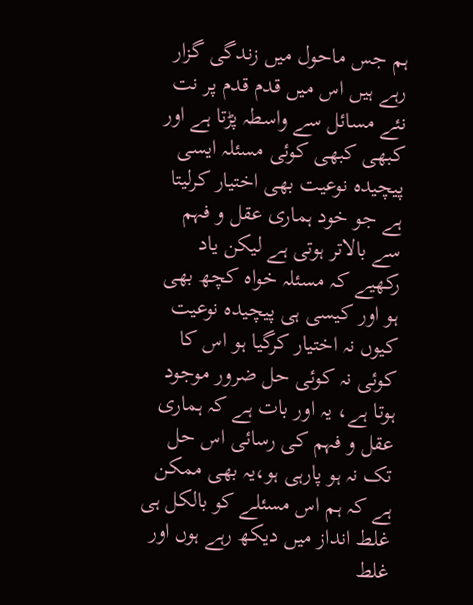ہم جس ماحول میں زندگی گزار رہے ہیں اس میں قدم قدم پر نت نئے مسائل سے واسطہ پڑتا ہے اور کبھی کبھی کوئی مسئلہ ایسی پیچیدہ نوعیت بھی اختیار کرلیتا ہے جو خود ہماری عقل و فہم سے بالاتر ہوتی ہے لیکن یاد رکھیے کہ مسئلہ خواہ کچھ بھی ہو اور کیسی ہی پیچیدہ نوعیت کیوں نہ اختیار کرگیا ہو اس کا کوئی نہ کوئی حل ضرور موجود ہوتا ہے، یہ اور بات ہے کہ ہماری عقل و فہم کی رسائی اس حل تک نہ ہو پارہی ہو،یہ بھی ممکن ہے کہ ہم اس مسئلے کو بالکل ہی غلط انداز میں دیکھ رہے ہوں اور غلط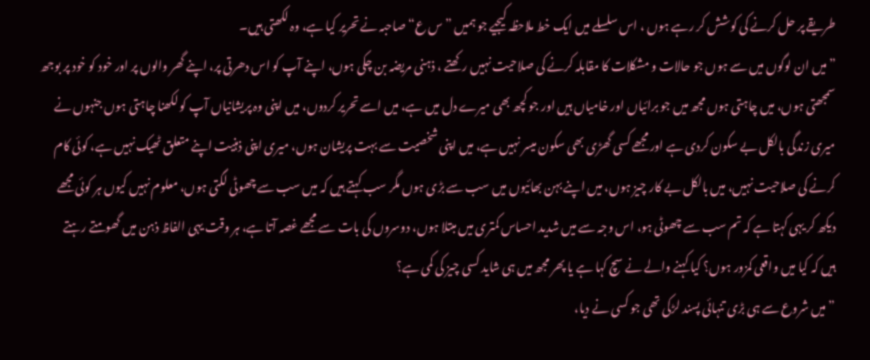طریقے پر حل کرنے کی کوشش کر رہے ہوں ، اس سلسلے میں ایک خط ملاحظہ کیجیے جو ہمیں ”س ع“ صاحبہ نے تحریر کیا ہے، وہ لکھتی ہیں۔
”میں ان لوگوں میں سے ہوں جو حالات و مشکلات کا مقابلہ کرنے کی صلاحیت نہیں رکھتے ، ذہنی مریضہ بن چکی ہوں، اپنے آپ کو اس دھرتی پر، اپنے گھر والوں پر اور خود کو خود پر بوجھ سمجھتی ہوں، میں چاہتی ہوں مجھ میں جو برائیاں اور خامیاں ہیں اور جو کچھ بھی میرے دل میں ہے، میں اسے تحریر کردوں، میں اپنی وہ پریشانیاں آپ کو لکھنا چاہتی ہوں جنہوں نے میری زندگی بالکل بے سکون کردی ہے اور مجھے کسی گھڑی بھی سکون میسر نہیں ہے، میں اپنی شخصیت سے بہت پریشان ہوں، میری اپنی ذہنیت اپنے متعلق ٹھیک نہیں ہے، کوئی کام کرنے کی صلاحیت نہیں، میں بالکل بے کار چیز ہوں، میں اپنے بہن بھائیوں میں سب سے بڑی ہوں مگر سب کہتے ہیں کہ میں سب سے چھوٹی لگتی ہوں، معلوم نہیں کیوں ہر کوئی مجھے دیکھ کر یہی کہتا ہے کہ تم سب سے چھوٹی ہو، اس وجہ سے میں شدید احساس کمتری میں مبتلا ہوں، دوسروں کی بات سے مجھے غصہ آتا ہے، ہر وقت یہی الفاظ ذہن میں گھومتے رہتے ہیں کہ کیا میں واقعی کمزور ہوں؟ کیا کہنے والے نے سچ کہا ہے یا پھر مجھ میں ہی شاید کسی چیز کی کمی ہے؟
”میں شروع سے ہی بڑی تنہائی پسند لڑکی تھی جو کسی نے دیا،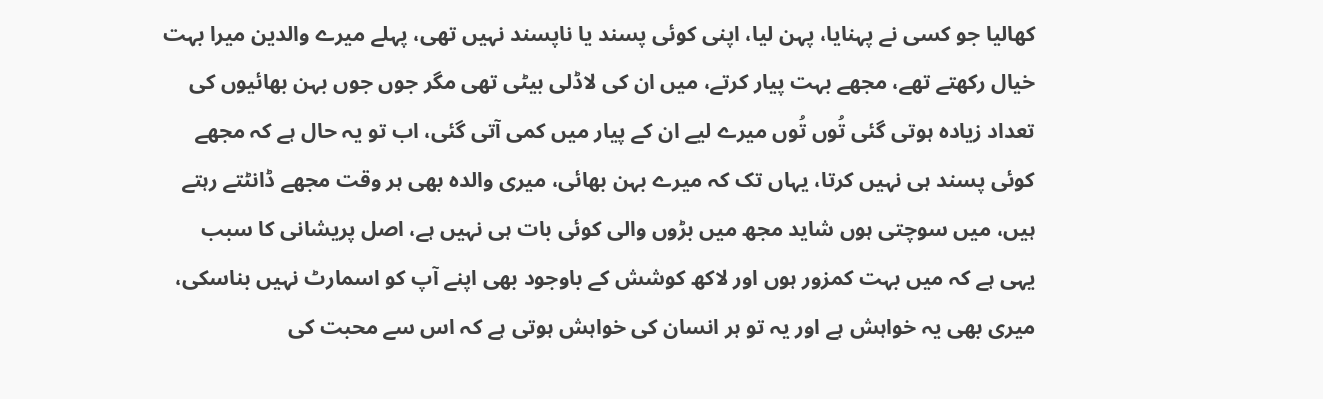کھالیا جو کسی نے پہنایا، پہن لیا، اپنی کوئی پسند یا ناپسند نہیں تھی، پہلے میرے والدین میرا بہت خیال رکھتے تھے، مجھے بہت پیار کرتے، میں ان کی لاڈلی بیٹی تھی مگر جوں جوں بہن بھائیوں کی تعداد زیادہ ہوتی گئی تُوں تُوں میرے لیے ان کے پیار میں کمی آتی گئی، اب تو یہ حال ہے کہ مجھے کوئی پسند ہی نہیں کرتا، یہاں تک کہ میرے بہن بھائی، میری والدہ بھی ہر وقت مجھے ڈانٹتے رہتے ہیں، میں سوچتی ہوں شاید مجھ میں بڑوں والی کوئی بات ہی نہیں ہے، اصل پریشانی کا سبب یہی ہے کہ میں بہت کمزور ہوں اور لاکھ کوشش کے باوجود بھی اپنے آپ کو اسمارٹ نہیں بناسکی، میری بھی یہ خواہش ہے اور یہ تو ہر انسان کی خواہش ہوتی ہے کہ اس سے محبت کی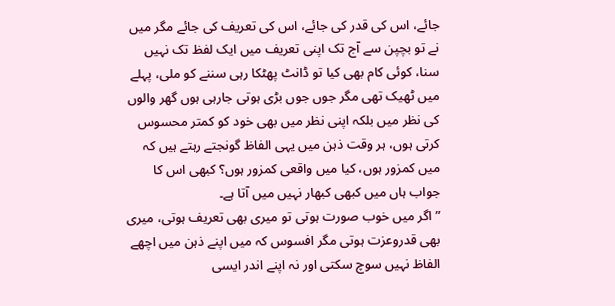جائے، اس کی قدر کی جائے، اس کی تعریف کی جائے مگر میں نے تو بچپن سے آج تک اپنی تعریف میں ایک لفظ تک نہیں سنا، کوئی کام بھی کیا تو ڈانٹ پھٹکا رہی سننے کو ملی، پہلے میں ٹھیک تھی مگر جوں جوں بڑی ہوتی جارہی ہوں گھر والوں کی نظر میں بلکہ اپنی نظر میں بھی خود کو کمتر محسوس کرتی ہوں، ہر وقت ذہن میں یہی الفاظ گونجتے رہتے ہیں کہ میں کمزور ہوں، کیا میں واقعی کمزور ہوں؟ کبھی اس کا جواب ہاں میں کبھی کبھار نہیں میں آتا ہے۔
”اگر میں خوب صورت ہوتی تو میری بھی تعریف ہوتی، میری بھی قدروعزت ہوتی مگر افسوس کہ میں اپنے ذہن میں اچھے الفاظ نہیں سوچ سکتی اور نہ اپنے اندر ایسی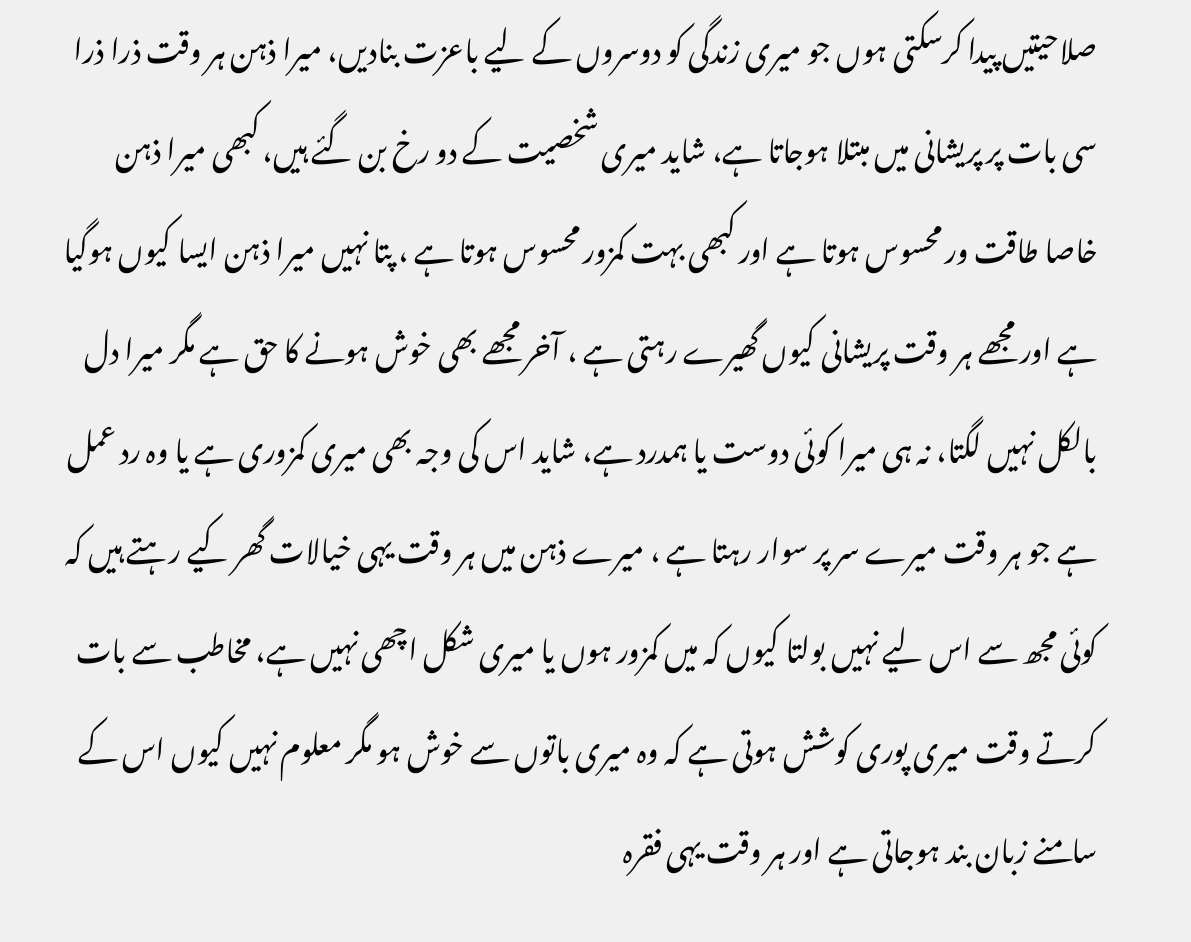صلاحیتیں پیدا کرسکتی ہوں جو میری زندگی کو دوسروں کے لیے باعزت بنادیں، میرا ذہن ہر وقت ذرا ذرا سی بات پر پریشانی میں مبتلا ہوجاتا ہے، شاید میری شخصیت کے دو رخ بن گئے ہیں، کبھی میرا ذہن خاصا طاقت ور محسوس ہوتا ہے اور کبھی بہت کمزور محسوس ہوتا ہے ، پتا نہیں میرا ذہن ایسا کیوں ہوگیا ہے اور مجھے ہر وقت پریشانی کیوں گھیرے رہتی ہے ، آخر مجھے بھی خوش ہونے کا حق ہے مگر میرا دل بالکل نہیں لگتا، نہ ہی میرا کوئی دوست یا ہمدرد ہے، شاید اس کی وجہ بھی میری کمزوری ہے یا وہ رد عمل ہے جو ہر وقت میرے سر پر سوار رہتا ہے ، میرے ذہن میں ہر وقت یہی خیالات گھر کیے رہتے ہیں کہ کوئی مجھ سے اس لیے نہیں بولتا کیوں کہ میں کمزور ہوں یا میری شکل اچھی نہیں ہے، مخاطب سے بات کرتے وقت میری پوری کوشش ہوتی ہے کہ وہ میری باتوں سے خوش ہو مگر معلوم نہیں کیوں اس کے سامنے زبان بند ہوجاتی ہے اور ہر وقت یہی فقرہ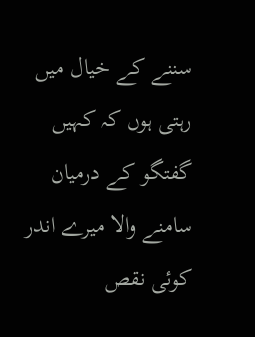سننے کے خیال میں رہتی ہوں کہ کہیں گفتگو کے درمیان سامنے والا میرے اندر کوئی نقص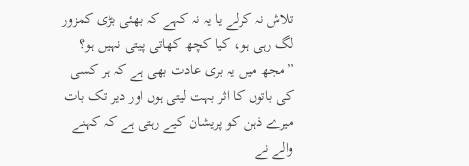تلاش نہ کرلے یا یہ نہ کہے کہ بھئی بڑی کمزور لگ رہی ہو، کیا کچھ کھاتی پیتی نہیں ہو؟
”مجھ میں یہ بری عادت بھی ہے کہ ہر کسی کی باتوں کا اثر بہت لیتی ہوں اور دیر تک بات میرے ذہن کو پریشان کیے رہتی ہے کہ کہنے والے نے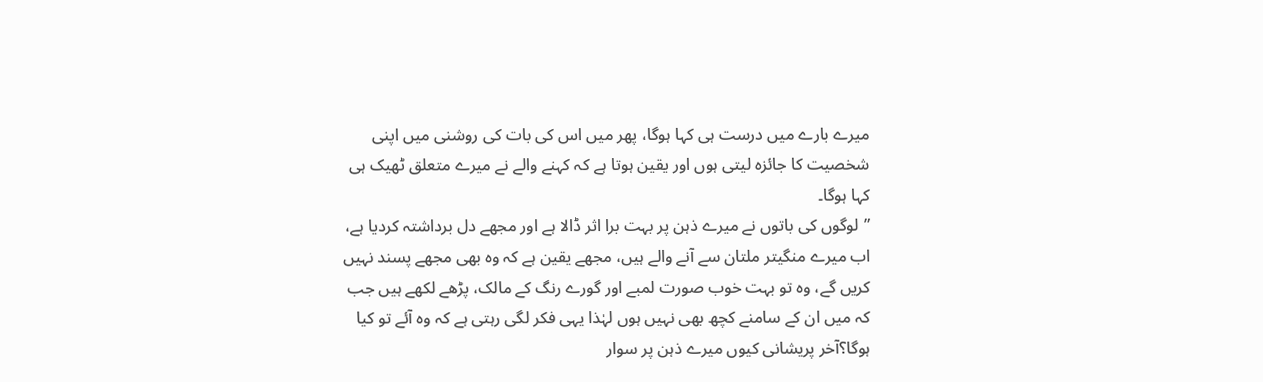میرے بارے میں درست ہی کہا ہوگا، پھر میں اس کی بات کی روشنی میں اپنی شخصیت کا جائزہ لیتی ہوں اور یقین ہوتا ہے کہ کہنے والے نے میرے متعلق ٹھیک ہی کہا ہوگا۔
”لوگوں کی باتوں نے میرے ذہن پر بہت برا اثر ڈالا ہے اور مجھے دل برداشتہ کردیا ہے، اب میرے منگیتر ملتان سے آنے والے ہیں، مجھے یقین ہے کہ وہ بھی مجھے پسند نہیں کریں گے، وہ تو بہت خوب صورت لمبے اور گورے رنگ کے مالک، پڑھے لکھے ہیں جب کہ میں ان کے سامنے کچھ بھی نہیں ہوں لہٰذا یہی فکر لگی رہتی ہے کہ وہ آئے تو کیا ہوگا؟آخر پریشانی کیوں میرے ذہن پر سوار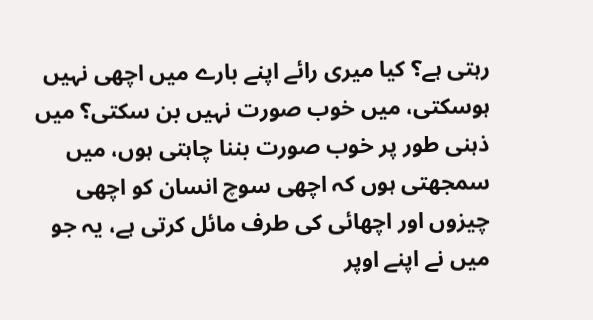رہتی ہے؟ کیا میری رائے اپنے بارے میں اچھی نہیں ہوسکتی، میں خوب صورت نہیں بن سکتی؟ میں ذہنی طور پر خوب صورت بننا چاہتی ہوں، میں سمجھتی ہوں کہ اچھی سوچ انسان کو اچھی چیزوں اور اچھائی کی طرف مائل کرتی ہے، یہ جو میں نے اپنے اوپر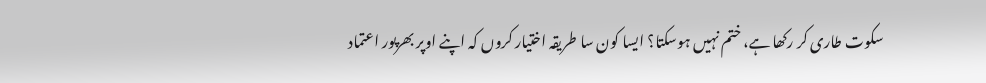سکوت طاری کر رکھا ہے، ختم نہیں ہوسکتا؟ ایسا کون سا طریقہ اختیار کروں کہ اپنے اوپر بھرپور اعتماد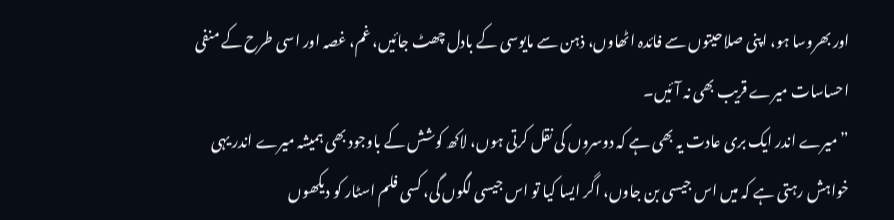اور بھروسا ہو، اپنی صلاحیتوں سے فائدہ اٹھاوں، ذہن سے مایوسی کے بادل چھٹ جائیں، غم، غصہ اور اسی طرح کے منفی احساسات میرے قریب بھی نہ آئیں۔
”میرے اندر ایک بری عادت یہ بھی ہے کہ دوسروں کی نقل کرتی ہوں، لاکھ کوشش کے باوجود بھی ہمیشہ میرے اندر یہی خواہش رہتی ہے کہ میں اس جیسی بن جاوں، اگر ایسا کیا تو اس جیسی لگوں گی، کسی فلم اسٹار کو دیکھوں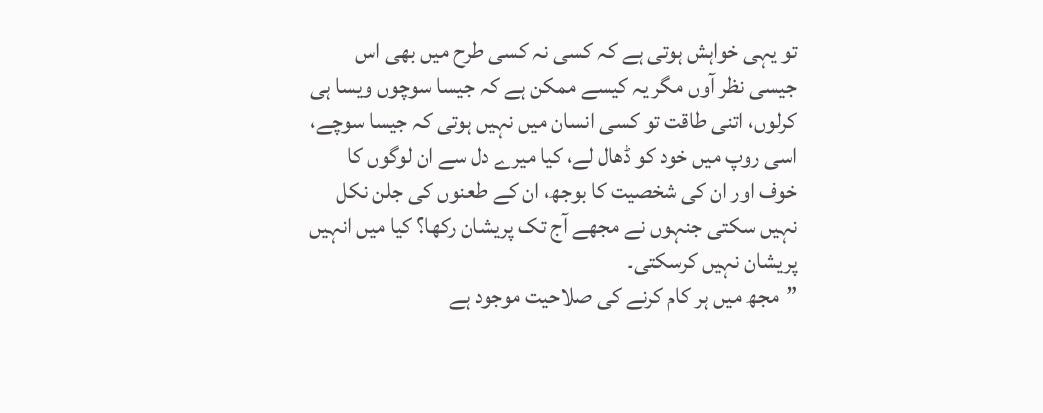تو یہی خواہش ہوتی ہے کہ کسی نہ کسی طرح میں بھی اس جیسی نظر آوں مگر یہ کیسے ممکن ہے کہ جیسا سوچوں ویسا ہی کرلوں، اتنی طاقت تو کسی انسان میں نہیں ہوتی کہ جیسا سوچے، اسی روپ میں خود کو ڈھال لے، کیا میرے دل سے ان لوگوں کا خوف اور ان کی شخصیت کا بوجھ، ان کے طعنوں کی جلن نکل نہیں سکتی جنہوں نے مجھے آج تک پریشان رکھا؟ کیا میں انہیں پریشان نہیں کرسکتی۔
”مجھ میں ہر کام کرنے کی صلاحیت موجود ہے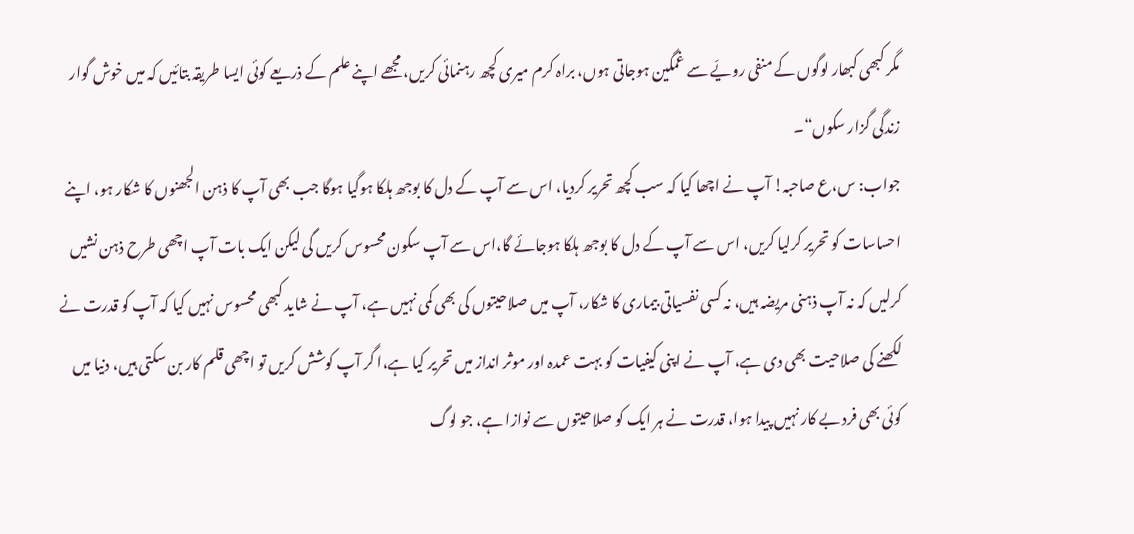مگر کبھی کبھار لوگوں کے منفی رویّے سے غمگین ہوجاتی ہوں، براہ کرم میری کچھ رہنمائی کریں، مجھے اپنے علم کے ذریعے کوئی ایسا طریقہ بتائیں کہ میں خوش گوار زندگی گزار سکوں“۔
جواب: س،ع صاحبہ! آپ نے اچھا کیا کہ سب کچھ تحریر کردیا، اس سے آپ کے دل کا بوجھ ہلکا ہوگیا ہوگا جب بھی آپ کا ذہن الجھنوں کا شکار ہو، اپنے احساسات کو تحریر کرلیا کریں، اس سے آپ کے دل کا بوجھ ہلکا ہوجائے گا،اس سے آپ سکون محسوس کریں گی لیکن ایک بات آپ اچھی طرح ذہن نشیں کرلیں کہ نہ آپ ذہنی مریضہ ہیں، نہ کسی نفسیاتی بیماری کا شکار، آپ میں صلاحیتوں کی بھی کمی نہیں ہے، آپ نے شاید کبھی محسوس نہیں کیا کہ آپ کو قدرت نے لکھنے کی صلاحیت بھی دی ہے، آپ نے اپنی کیفیات کو بہت عمدہ اور موثر انداز میں تحریر کیا ہے،ا گر آپ کوشش کریں تو اچھی قلم کار بن سکتی ہیں، دنیا میں کوئی بھی فرد بے کار نہیں پیدا ہوا، قدرت نے ہر ایک کو صلاحیتوں سے نوازا ہے، جو لوگ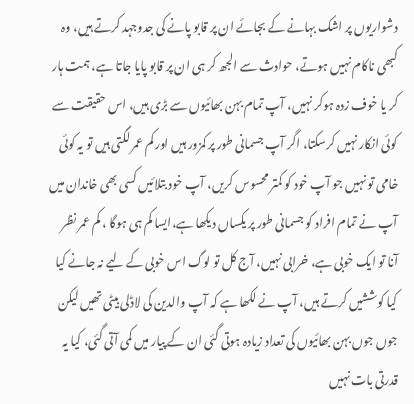دشواریوں پر اشک بہانے کے بجائے ان پر قابو پانے کی جدوجہد کرتے ہیں، وہ کبھی ناکام نہیں ہوتے، حوادث سے الجھ کر ہی ان پر قابو پایا جاتا ہے، ہمت ہار کر یا خوف زدہ ہوکر نہیں، آپ تمام بہن بھائیوں سے بڑی ہیں، اس حقیقت سے کوئی انکار نہیں کرسکتا، اگر آپ جسمانی طور پر کمزور ہیں اور کم عمر لگتی ہیں تو یہ کوئی خامی تو نہیں جو آپ خود کو کمتر محسوس کریں، آپ خود بتلائیں کسی بھی خاندان میں آپ نے تمام افراد کو جسمانی طور پر یکساں دیکھا ہے،ایسا کم ہی ہوگا ، کم عمر نظر آنا تو ایک خوبی ہے، خرابی نہیں، آج کل تو لوگ اس خوبی کے لیے نہ جانے کیا کیا کوششیں کرتے ہیں، آپ نے لکھا ہے کہ آپ والدین کی لاڈلی بیٹی تھیں لیکن جوں جوں بہن بھائیوں کی تعداد زیادہ ہوتی گئی ان کے پیار میں کمی آتی گئی، کیا یہ قدرتی بات نہیں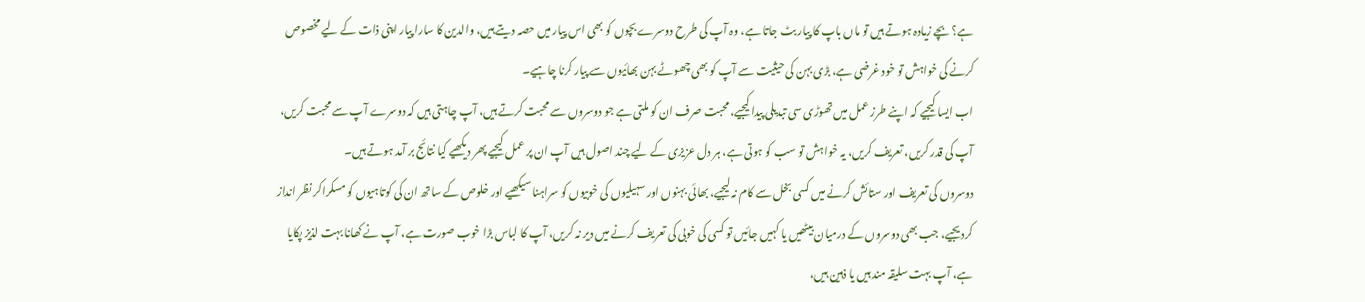ہے؟ بچے زیادہ ہوتے ہیں تو ماں باپ کا پیار بٹ جاتا ہے، وہ آپ کی طرح دوسرے بچوں کو بھی اس پیار میں حصہ دیتے ہیں، والدین کا سارا پیار اپنی ذات کے لیے مخصوص کرنے کی خواہش تو خود غرضی ہے، بڑی بہن کی حیثیت سے آپ کو بھی چھوٹے بہن بھائیوں سے پیار کرنا چاہیے۔
اب ایسا کیجیے کہ اپنے طرز عمل میں تھوڑی سی تبدیلی پیدا کیجیے، محبت صرف ان کو ملتی ہے جو دوسروں سے محبت کرتے ہیں، آپ چاہتی ہیں کہ دوسرے آپ سے محبت کریں، آپ کی قدر کریں، تعریف کریں، یہ خواہش تو سب کو ہوتی ہے، ہر دل عزیزی کے لیے چند اصول ہیں آپ ان پر عمل کیجیے پھر دیکھیے کیا نتائج بر آمد ہوتے ہیں۔
دوسروں کی تعریف اور ستائش کرنے میں کسی بخل سے کام نہ لیجیے، بھائی بہنوں اور سہیلیوں کی خوبیوں کو سراہنا سیکھیے اور خلوص کے ساتھ ان کی کوتاہیوں کو مسکراکر نظر انداز کردیجیے، جب بھی دوسروں کے درمیان بیٹھیں یا کہیں جائیں تو کسی کی خوبی کی تعریف کرنے میں دیر نہ کریں، آپ کا لباس بڑا خوب صورت ہے، آپ نے کھانا بہت لذیز پکایا ہے، آپ بہت سلیقہ مند ہیں یا ذہین ہیں،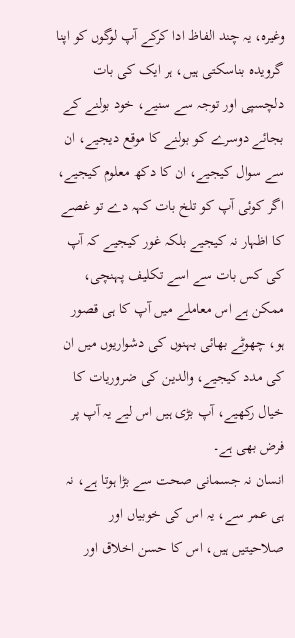وغیرہ، یہ چند الفاظ ادا کرکے آپ لوگوں کو اپنا گرویدہ بناسکتی ہیں، ہر ایک کی بات دلچسپی اور توجہ سے سنیے، خود بولنے کے بجائے دوسرے کو بولنے کا موقع دیجیے، ان سے سوال کیجیے، ان کا دکھ معلوم کیجیے، اگر کوئی آپ کو تلخ بات کہہ دے تو غصے کا اظہار نہ کیجیے بلکہ غور کیجیے کہ آپ کی کس بات سے اسے تکلیف پہنچی، ممکن ہے اس معاملے میں آپ کا ہی قصور ہو، چھوٹے بھائی بہنوں کی دشواریوں میں ان کی مدد کیجیے، والدین کی ضروریات کا خیال رکھیے، آپ بڑی ہیں اس لیے یہ آپ پر فرض بھی ہے۔
انسان نہ جسمانی صحت سے بڑا ہوتا ہے، نہ ہی عمر سے، یہ اس کی خوبیاں اور صلاحیتیں ہیں، اس کا حسن اخلاق اور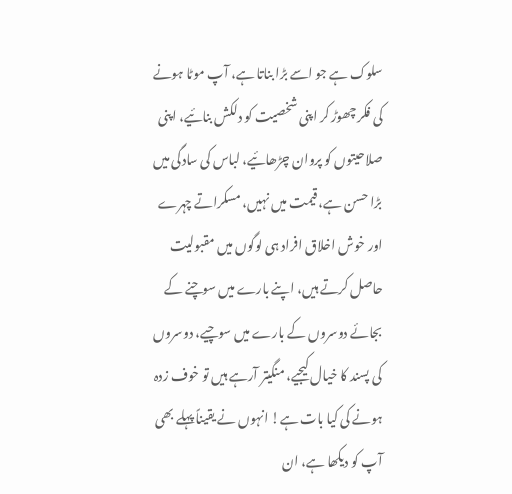سلوک ہے جو اسے بڑا بناتا ہے، آپ موٹا ہونے کی فکر چھوڑ کر اپنی شخصیت کو دلکش بنائیے، اپنی صلاحیتوں کو پروان چڑھائیے، لباس کی سادگی میں بڑا حسن ہے، قیمت میں نہیں، مسکراتے چہرے اور خوش اخلاق افراد ہی لوگوں میں مقبولیت حاصل کرتے ہیں، اپنے بارے میں سوچنے کے بجائے دوسروں کے بارے میں سوچیے، دوسروں کی پسند کا خیال کیجیے، منگیتر آرہے ہیں تو خوف زدہ ہونے کی کیا بات ہے! انہوں نے یقیناً پہلے بھی آپ کو دیکھا ہے، ان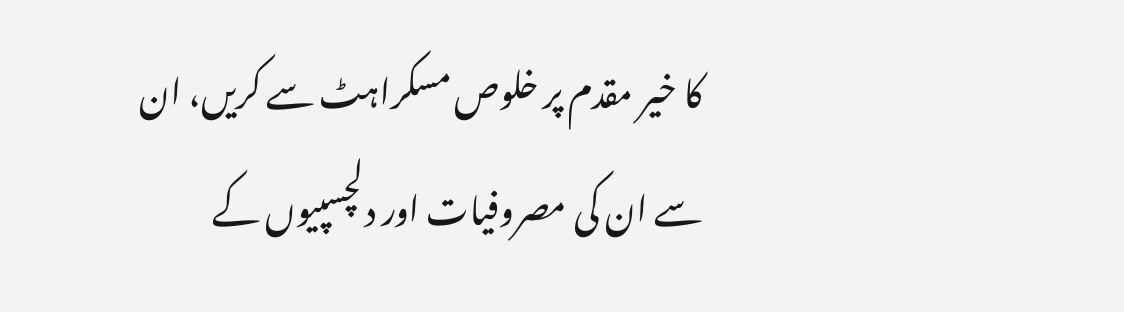کا خیر مقدم پر خلوص مسکراہٹ سے کریں، ان سے ان کی مصروفیات اور دلچسپیوں کے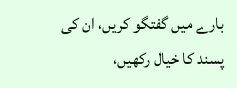بارے میں گفتگو کریں، ان کی پسند کا خیال رکھیں،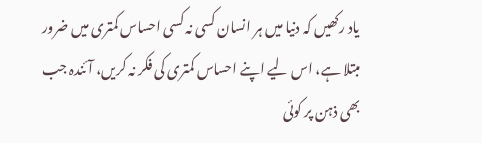یاد رکھیں کہ دنیا میں ہر انسان کسی نہ کسی احساس کمتری میں ضرور مبتلا ہے، اس لیے اپنے احساس کمتری کی فکر نہ کریں، آئندہ جب بھی ذہن پر کوئی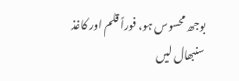بوجھ محسوس ہو، فوراً قلم اور کاغذ سنبھال لیں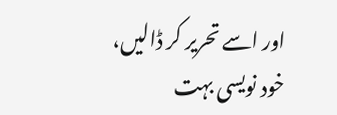اور اسے تحریر کر ڈالیں، خود نویسی بہت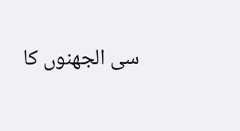سی الجھنوں کا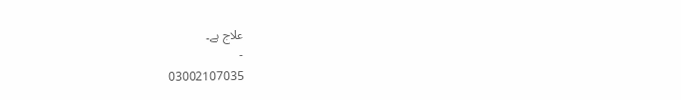علاج ہے۔
-
03002107035